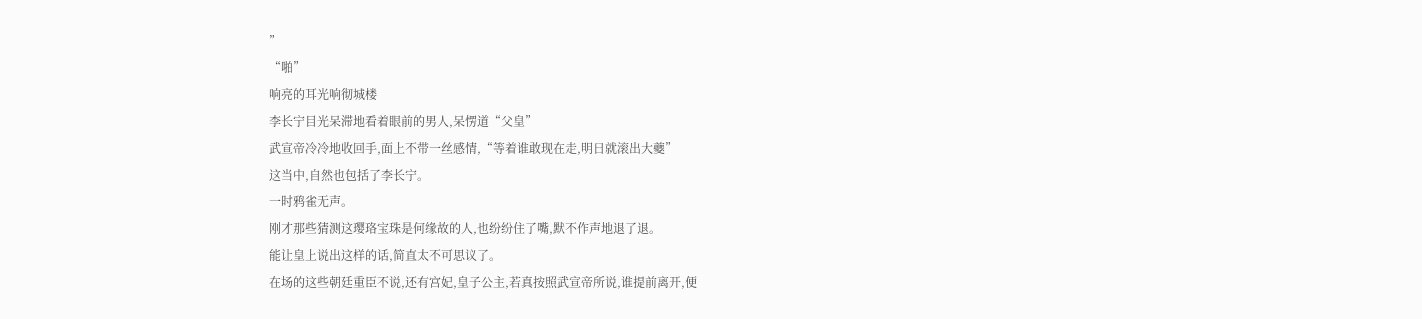”
“啪”
响亮的耳光响彻城楼
李长宁目光呆滞地看着眼前的男人,呆愣道“父皇”
武宣帝冷冷地收回手,面上不带一丝感情,“等着谁敢现在走,明日就滚出大夔”
这当中,自然也包括了李长宁。
一时鸦雀无声。
刚才那些猜测这璎珞宝珠是何缘故的人,也纷纷住了嘴,默不作声地退了退。
能让皇上说出这样的话,简直太不可思议了。
在场的这些朝廷重臣不说,还有宫妃,皇子公主,若真按照武宣帝所说,谁提前离开,便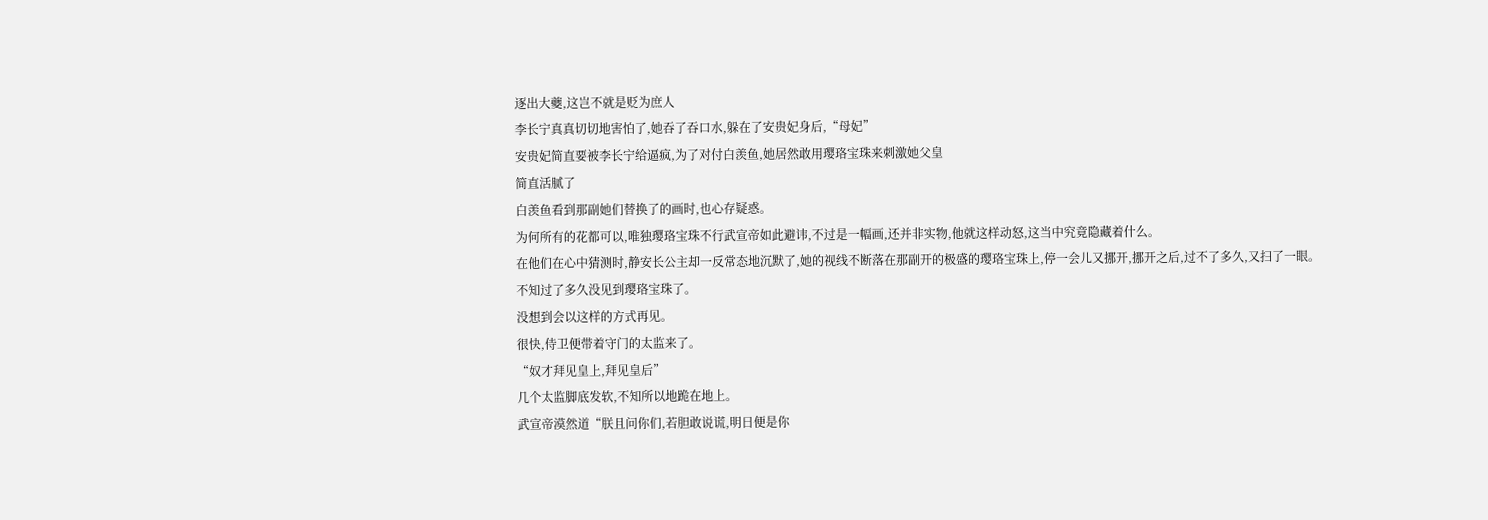逐出大夔,这岂不就是贬为庶人
李长宁真真切切地害怕了,她吞了吞口水,躲在了安贵妃身后,“母妃”
安贵妃简直要被李长宁给逼疯,为了对付白羡鱼,她居然敢用璎珞宝珠来刺激她父皇
简直活腻了
白羡鱼看到那副她们替换了的画时,也心存疑惑。
为何所有的花都可以,唯独璎珞宝珠不行武宣帝如此避讳,不过是一幅画,还并非实物,他就这样动怒,这当中究竟隐藏着什么。
在他们在心中猜测时,静安长公主却一反常态地沉默了,她的视线不断落在那副开的极盛的璎珞宝珠上,停一会儿又挪开,挪开之后,过不了多久,又扫了一眼。
不知过了多久没见到璎珞宝珠了。
没想到会以这样的方式再见。
很快,侍卫便带着守门的太监来了。
“奴才拜见皇上,拜见皇后”
几个太监脚底发软,不知所以地跪在地上。
武宣帝漠然道“朕且问你们,若胆敢说谎,明日便是你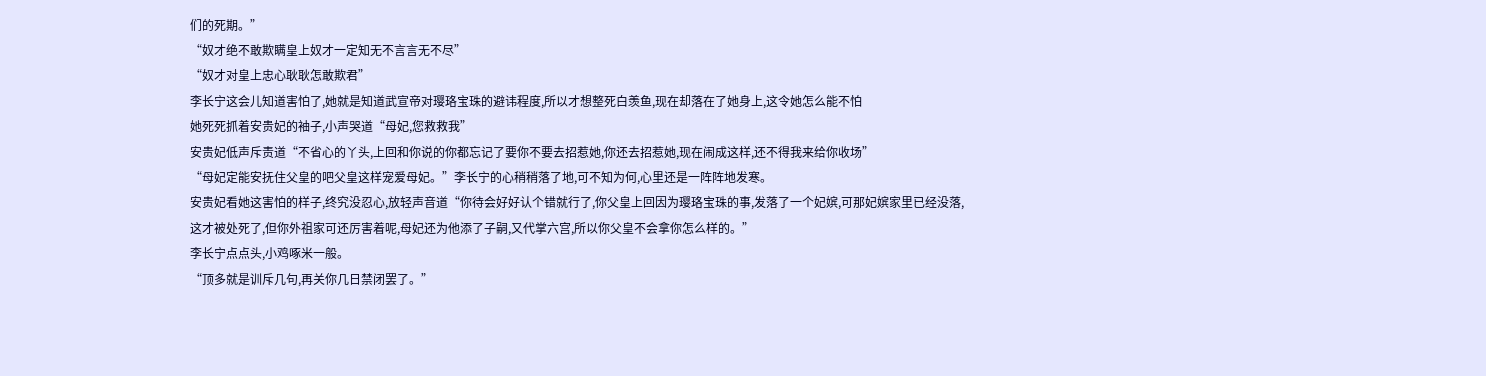们的死期。”
“奴才绝不敢欺瞒皇上奴才一定知无不言言无不尽”
“奴才对皇上忠心耿耿怎敢欺君”
李长宁这会儿知道害怕了,她就是知道武宣帝对璎珞宝珠的避讳程度,所以才想整死白羡鱼,现在却落在了她身上,这令她怎么能不怕
她死死抓着安贵妃的袖子,小声哭道“母妃,您救救我”
安贵妃低声斥责道“不省心的丫头,上回和你说的你都忘记了要你不要去招惹她,你还去招惹她,现在闹成这样,还不得我来给你收场”
“母妃定能安抚住父皇的吧父皇这样宠爱母妃。”李长宁的心稍稍落了地,可不知为何,心里还是一阵阵地发寒。
安贵妃看她这害怕的样子,终究没忍心,放轻声音道“你待会好好认个错就行了,你父皇上回因为璎珞宝珠的事,发落了一个妃嫔,可那妃嫔家里已经没落,这才被处死了,但你外祖家可还厉害着呢,母妃还为他添了子嗣,又代掌六宫,所以你父皇不会拿你怎么样的。”
李长宁点点头,小鸡啄米一般。
“顶多就是训斥几句,再关你几日禁闭罢了。”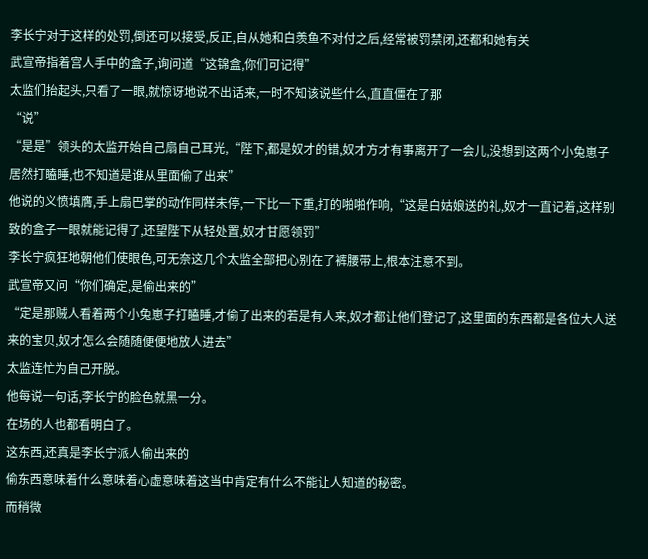李长宁对于这样的处罚,倒还可以接受,反正,自从她和白羡鱼不对付之后,经常被罚禁闭,还都和她有关
武宣帝指着宫人手中的盒子,询问道“这锦盒,你们可记得”
太监们抬起头,只看了一眼,就惊讶地说不出话来,一时不知该说些什么,直直僵在了那
“说”
“是是”领头的太监开始自己扇自己耳光,“陛下,都是奴才的错,奴才方才有事离开了一会儿,没想到这两个小兔崽子居然打瞌睡,也不知道是谁从里面偷了出来”
他说的义愤填膺,手上扇巴掌的动作同样未停,一下比一下重,打的啪啪作响,“这是白姑娘送的礼,奴才一直记着,这样别致的盒子一眼就能记得了,还望陛下从轻处置,奴才甘愿领罚”
李长宁疯狂地朝他们使眼色,可无奈这几个太监全部把心别在了裤腰带上,根本注意不到。
武宣帝又问“你们确定,是偷出来的”
“定是那贼人看着两个小兔崽子打瞌睡,才偷了出来的若是有人来,奴才都让他们登记了,这里面的东西都是各位大人送来的宝贝,奴才怎么会随随便便地放人进去”
太监连忙为自己开脱。
他每说一句话,李长宁的脸色就黑一分。
在场的人也都看明白了。
这东西,还真是李长宁派人偷出来的
偷东西意味着什么意味着心虚意味着这当中肯定有什么不能让人知道的秘密。
而稍微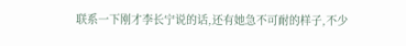联系一下刚才李长宁说的话,还有她急不可耐的样子,不少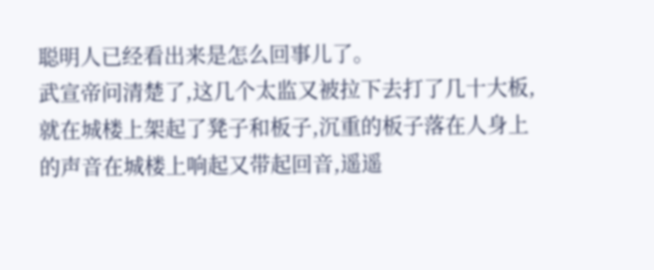聪明人已经看出来是怎么回事儿了。
武宣帝问清楚了,这几个太监又被拉下去打了几十大板,就在城楼上架起了凳子和板子,沉重的板子落在人身上的声音在城楼上响起又带起回音,遥遥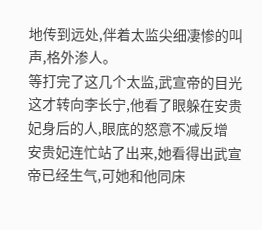地传到远处,伴着太监尖细凄惨的叫声,格外渗人。
等打完了这几个太监,武宣帝的目光这才转向李长宁,他看了眼躲在安贵妃身后的人,眼底的怒意不减反增
安贵妃连忙站了出来,她看得出武宣帝已经生气,可她和他同床